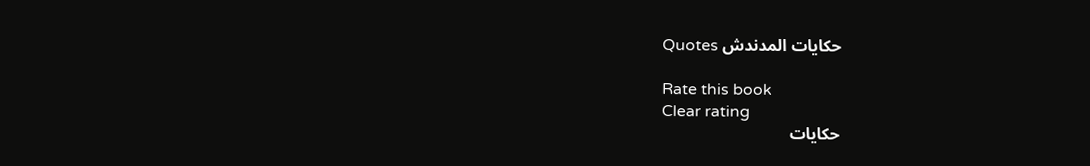حكايات المدندش Quotes

Rate this book
Clear rating
حكايات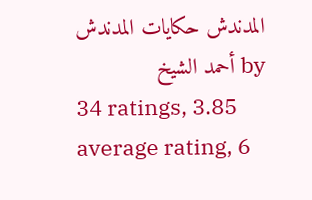المدندش حكايات المدندش by أحمد الشيخ
34 ratings, 3.85 average rating, 6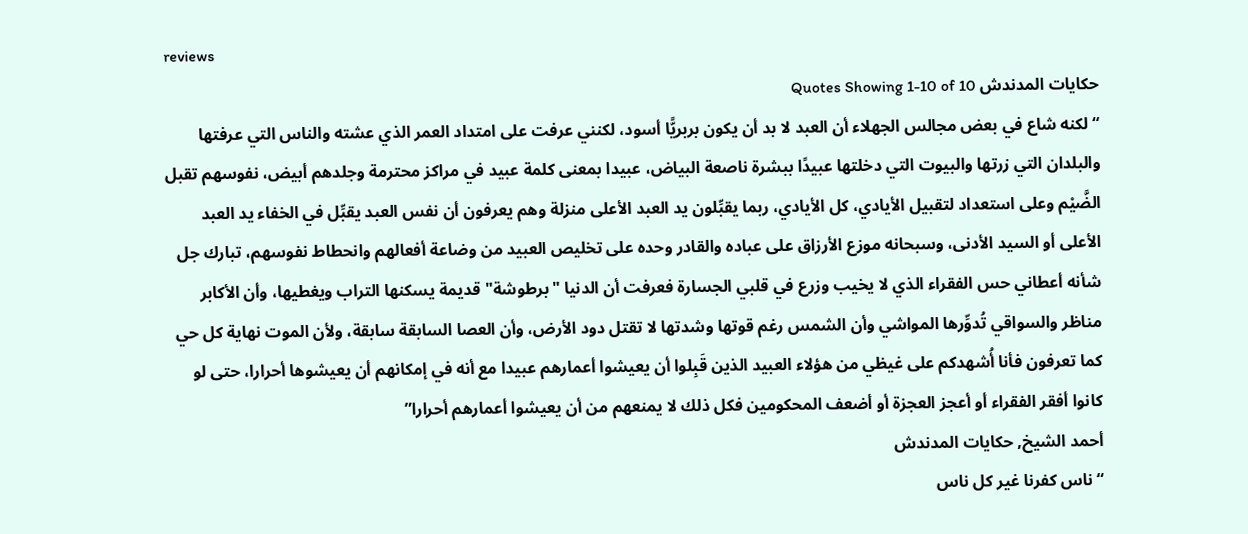reviews
حكايات المدندش Quotes Showing 1-10 of 10
“لكنه شاع في بعض مجالس الجهلاء أن العبد لا بد أن يكون بربريًّا أسود، لكنني عرفت على امتداد العمر الذي عشته والناس التي عرفتها والبلدان التي زرتها والبيوت التي دخلتها عبيدًا ببشرة ناصعة البياض، عبيدا بمعنى كلمة عبيد في مراكز محترمة وجلدهم أبيض، نفوسهم تقبل الضَّيْم وعلى استعداد لتقبيل الأيادي، كل الأيادي، ربما يقبِّلون يد العبد الأعلى منزلة وهم يعرفون أن نفس العبد يقبِّل في الخفاء يد العبد الأعلى أو السيد الأدنى، وسبحانه موزع الأرزاق على عباده والقادر وحده على تخليص العبيد من وضاعة أفعالهم وانحطاط نفوسهم، تبارك جل شأنه أعطاني حس الفقراء الذي لا يخيب وزرع في قلبي الجسارة فعرفت أن الدنيا "برطوشة" قديمة يسكنها التراب ويغطيها، وأن الأكابر مناظر والسواقي تُدوِّرها المواشي وأن الشمس رغم قوتها وشدتها لا تقتل دود الأرض، وأن العصا السابقة سابقة، ولأن الموت نهاية كل حي كما تعرفون فأنا أُشهدكم على غيظي من هؤلاء العبيد الذين قَبِلوا أن يعيشوا أعمارهم عبيدا مع أنه في إمكانهم أن يعيشوها أحرارا، حتى لو كانوا أفقر الفقراء أو أعجز العجزة أو أضعف المحكومين فكل ذلك لا يمنعهم من أن يعيشوا أعمارهم أحرارا”
أحمد الشيخ, حكايات المدندش
“ناس كفرنا غير كل ناس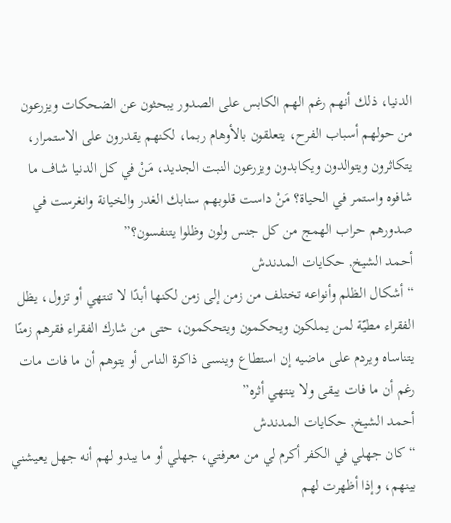الدنيا، ذلك أنهم رغم الهم الكابس على الصدور يبحثون عن الضحكات ويزرعون من حولهم أسباب الفرح، يتعلقون بالأوهام ربما، لكنهم يقدرون على الاستمرار، يتكاثرون ويتوالدون ويكابدون ويزرعون النبت الجديد، مَنْ في كل الدنيا شاف ما شافوه واستمر في الحياة؟ مَنْ داست قلوبهم سنابك الغدر والخيانة وانغرست في صدورهم حراب الهمج من كل جنس ولون وظلوا يتنفسون؟”
أحمد الشيخ, حكايات المدندش
“أشكال الظلم وأنواعه تختلف من زمن إلى زمن لكنها أبدًا لا تنتهي أو تزول، يظل الفقراء مطيّة لمن يملكون ويحكمون ويتحكمون، حتى من شارك الفقراء فقرهم زمنًا يتناساه ويردم على ماضيه إن استطاع وينسى ذاكرة الناس أو يتوهم أن ما فات مات رغم أن ما فات يبقى ولا ينتهي أثره”
أحمد الشيخ, حكايات المدندش
“كان جهلي في الكفر أكرم لي من معرفتي، جهلي أو ما يبدو لهم أنه جهل يعيشني بينهم، وإذا أظهرت لهم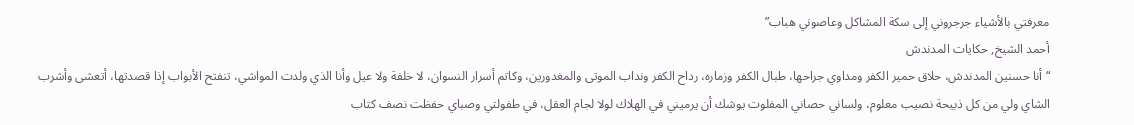معرفتي بالأشياء جرجروني إلى سكة المشاكل وعاصوني هباب”
أحمد الشيخ, حكايات المدندش
“أنا حسنين المدندش، حلاق حمير الكفر ومداوي جراحها، طبال الكفر وزماره، رداح الكفر ونداب الموتى والمغدورين، وكاتم أسرار النسوان، لا خلفة ولا عيل وأنا الذي ولدت المواشي، تنفتح الأبواب إذا قصدتها، أتعشى وأشرب الشاي ولي من كل ذبيحة نصيب معلوم، ولساني حصاني المفلوت يوشك أن يرميني في الهلاك لولا لجام العقل، في طفولتي وصباي حفظت نصف كتاب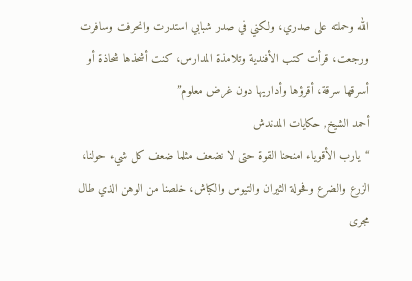الله وحملته على صدري، ولكني في صدر شبابي استدرت وانحرفت وسافرت ورجعت، قرأت كتب الأفندية وتلامذة المدارس، كنت أشحذها شحاذة أو أسرقها سرقة، أقرؤها وأداريها دون غرض معلوم”
أحمد الشيخ, حكايات المدندش
“يارب الأقوياء امنحنا القوة حتى لا نضعف مثلما ضعف كل شيء حولنا، الزرع والضرع وفحولة الثيران والتيوس والكباش، خلصنا من الوهن الذي طال مجرى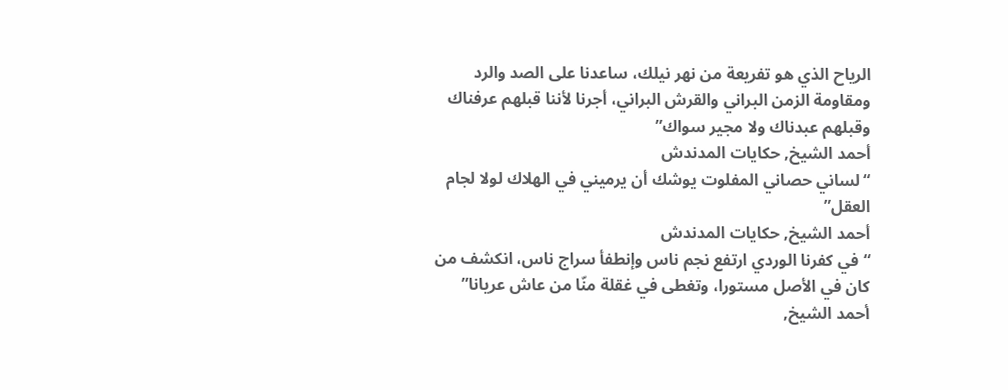الرياح الذي هو تفريعة من نهر نيلك، ساعدنا على الصد والرد ومقاومة الزمن البراني والقرش البراني، أجرنا لأننا قبلهم عرفناك وقبلهم عبدناك ولا مجير سواك”
أحمد الشيخ, حكايات المدندش
“لساني حصاني المفلوت يوشك أن يرميني في الهلاك لولا لجام العقل”
أحمد الشيخ, حكايات المدندش
“في كفرنا الوردي ارتفع نجم ناس وإنطفأ سراج ناس، انكشف من كان في الأصل مستورا، وتغطى في غقلة منّا من عاش عريانا”
أحمد الشيخ,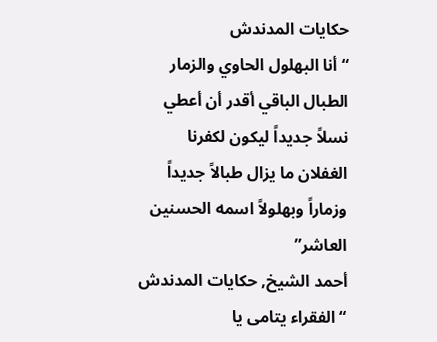حكايات المدندش
“أنا البهلول الحاوي والزمار الطبال الباقي أقدر أن أعطي نسلاً جديداً ليكون لكفرنا الغفلان ما يزال طبالاً جديداً وزماراً وبهلولاً اسمه الحسنين العاشر”
أحمد الشيخ, حكايات المدندش
“الفقراء يتامى يا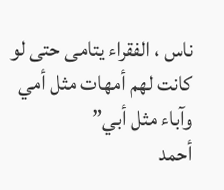ناس ، الفقراء يتامى حتى لو كانت لهم أمهات مثل أمي وآباء مثل أبي”
أحمد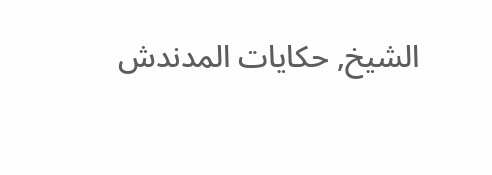الشيخ, حكايات المدندش